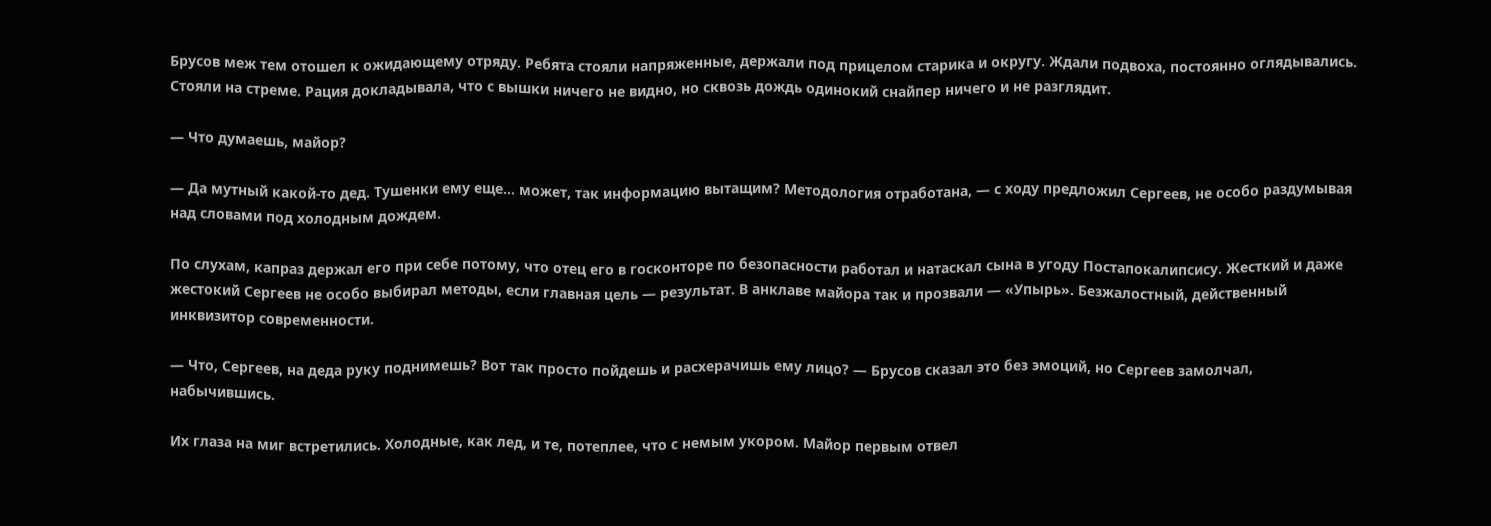Брусов меж тем отошел к ожидающему отряду. Ребята стояли напряженные, держали под прицелом старика и округу. Ждали подвоха, постоянно оглядывались. Стояли на стреме. Рация докладывала, что с вышки ничего не видно, но сквозь дождь одинокий снайпер ничего и не разглядит.

— Что думаешь, майор?

— Да мутный какой-то дед. Тушенки ему еще… может, так информацию вытащим? Методология отработана, — с ходу предложил Сергеев, не особо раздумывая над словами под холодным дождем.

По слухам, капраз держал его при себе потому, что отец его в госконторе по безопасности работал и натаскал сына в угоду Постапокалипсису. Жесткий и даже жестокий Сергеев не особо выбирал методы, если главная цель — результат. В анклаве майора так и прозвали — «Упырь». Безжалостный, действенный инквизитор современности.

— Что, Сергеев, на деда руку поднимешь? Вот так просто пойдешь и расхерачишь ему лицо? — Брусов сказал это без эмоций, но Сергеев замолчал, набычившись.

Их глаза на миг встретились. Холодные, как лед, и те, потеплее, что с немым укором. Майор первым отвел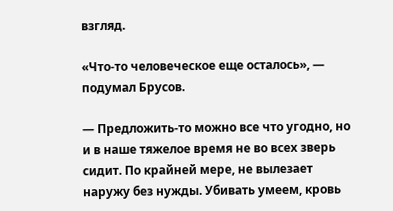взгляд.

«Что-то человеческое еще осталось», — подумал Брусов.

— Предложить-то можно все что угодно, но и в наше тяжелое время не во всех зверь сидит. По крайней мере, не вылезает наружу без нужды. Убивать умеем, кровь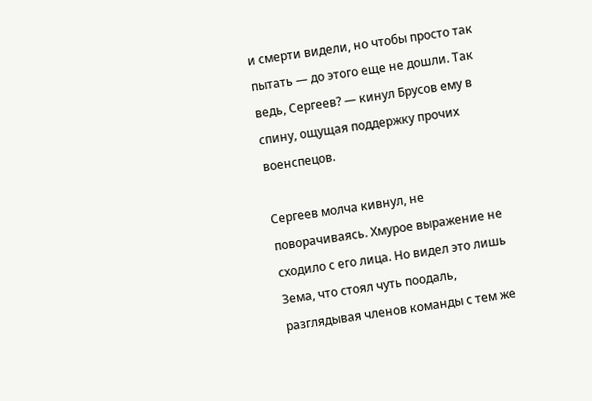и смерти видели, но чтобы просто так пытать — до этого еще не дошли. Так ведь, Сергеев? — кинул Брусов ему в спину, ощущая поддержку прочих военспецов.

Сергеев молча кивнул, не поворачиваясь. Хмурое выражение не сходило с его лица. Но видел это лишь Зема, что стоял чуть поодаль, разглядывая членов команды с тем же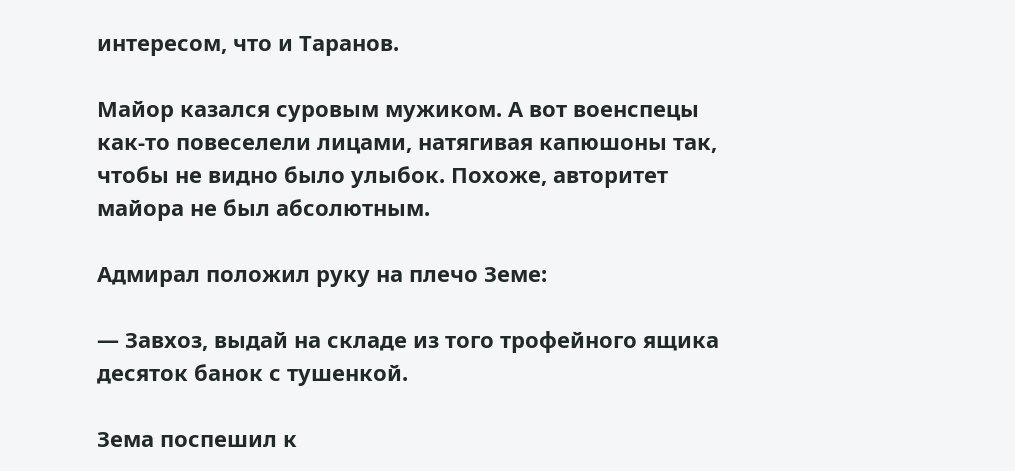интересом, что и Таранов.

Майор казался суровым мужиком. А вот военспецы как-то повеселели лицами, натягивая капюшоны так, чтобы не видно было улыбок. Похоже, авторитет майора не был абсолютным.

Адмирал положил руку на плечо Земе:

— Завхоз, выдай на складе из того трофейного ящика десяток банок с тушенкой.

Зема поспешил к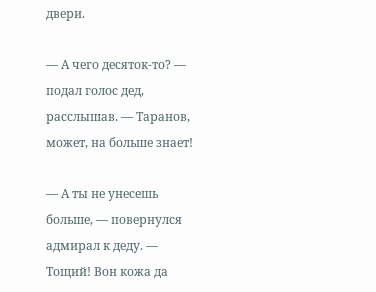двери.

— А чего десяток-то? — подал голос дед, расслышав. — Таранов, может, на больше знает!

— А ты не унесешь больше, — повернулся адмирал к деду. — Тощий! Вон кожа да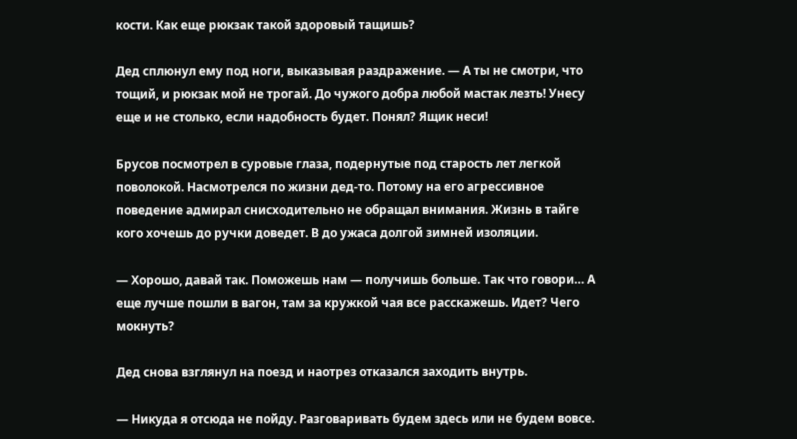кости. Как еще рюкзак такой здоровый тащишь?

Дед сплюнул ему под ноги, выказывая раздражение. — А ты не смотри, что тощий, и рюкзак мой не трогай. До чужого добра любой мастак лезть! Унесу еще и не столько, если надобность будет. Понял? Ящик неси!

Брусов посмотрел в суровые глаза, подернутые под старость лет легкой поволокой. Насмотрелся по жизни дед-то. Потому на его агрессивное поведение адмирал снисходительно не обращал внимания. Жизнь в тайге кого хочешь до ручки доведет. В до ужаса долгой зимней изоляции.

— Хорошо, давай так. Поможешь нам — получишь больше. Так что говори… А еще лучше пошли в вагон, там за кружкой чая все расскажешь. Идет? Чего мокнуть?

Дед снова взглянул на поезд и наотрез отказался заходить внутрь.

— Никуда я отсюда не пойду. Разговаривать будем здесь или не будем вовсе.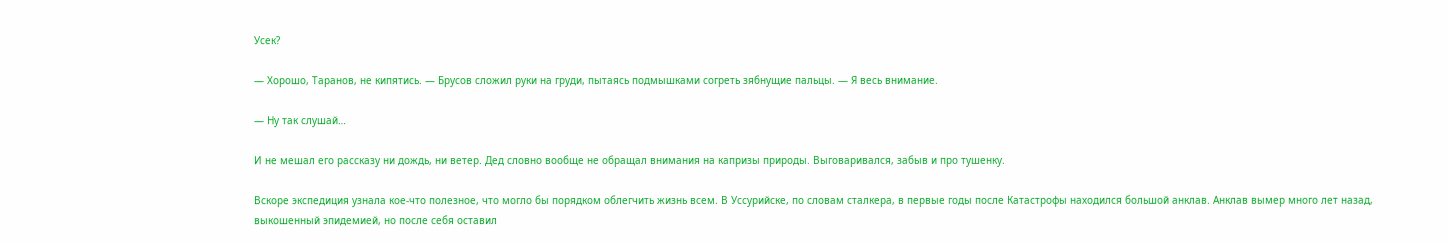Усек?

— Хорошо, Таранов, не кипятись. — Брусов сложил руки на груди, пытаясь подмышками согреть зябнущие пальцы. — Я весь внимание.

— Ну так слушай…

И не мешал его рассказу ни дождь, ни ветер. Дед словно вообще не обращал внимания на капризы природы. Выговаривался, забыв и про тушенку.

Вскоре экспедиция узнала кое-что полезное, что могло бы порядком облегчить жизнь всем. В Уссурийске, по словам сталкера, в первые годы после Катастрофы находился большой анклав. Анклав вымер много лет назад, выкошенный эпидемией, но после себя оставил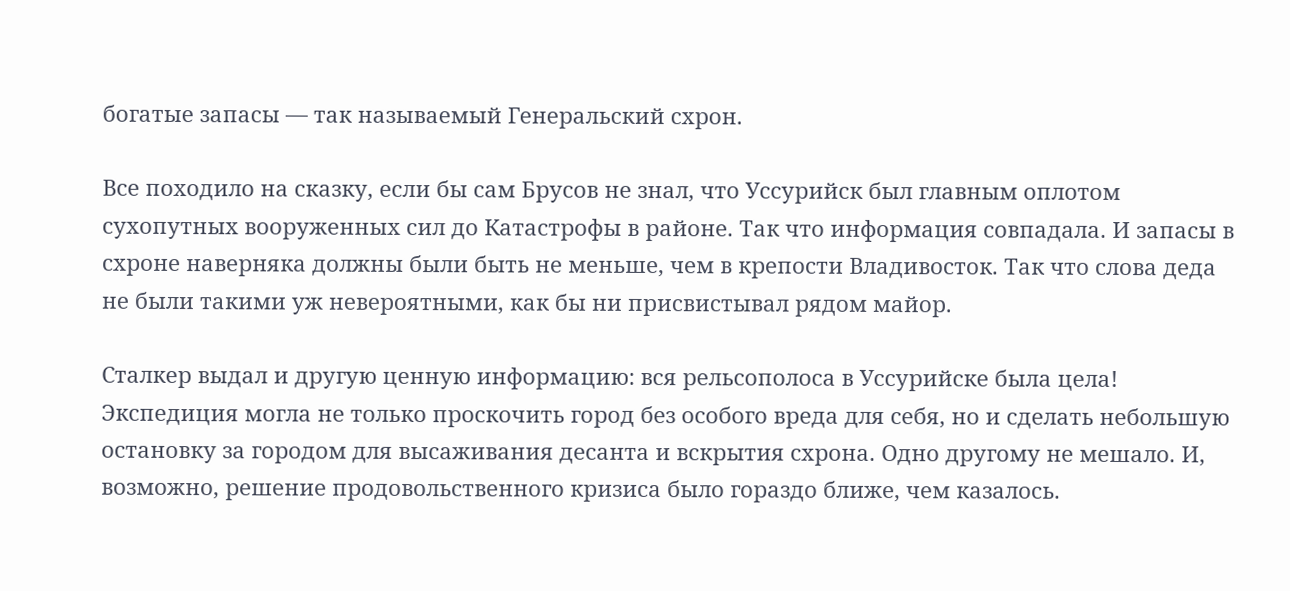богатые запасы — так называемый Генеральский схрон.

Все походило на сказку, если бы сам Брусов не знал, что Уссурийск был главным оплотом сухопутных вооруженных сил до Катастрофы в районе. Так что информация совпадала. И запасы в схроне наверняка должны были быть не меньше, чем в крепости Владивосток. Так что слова деда не были такими уж невероятными, как бы ни присвистывал рядом майор.

Сталкер выдал и другую ценную информацию: вся рельсополоса в Уссурийске была цела! Экспедиция могла не только проскочить город без особого вреда для себя, но и сделать небольшую остановку за городом для высаживания десанта и вскрытия схрона. Одно другому не мешало. И, возможно, решение продовольственного кризиса было гораздо ближе, чем казалось.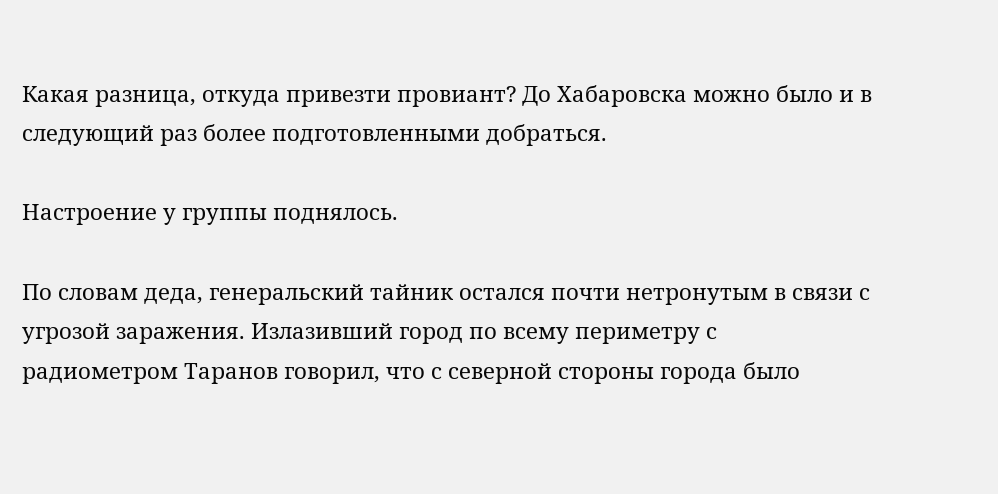Какая разница, откуда привезти провиант? До Хабаровска можно было и в следующий раз более подготовленными добраться.

Настроение у группы поднялось.

По словам деда, генеральский тайник остался почти нетронутым в связи с угрозой заражения. Излазивший город по всему периметру с радиометром Таранов говорил, что с северной стороны города было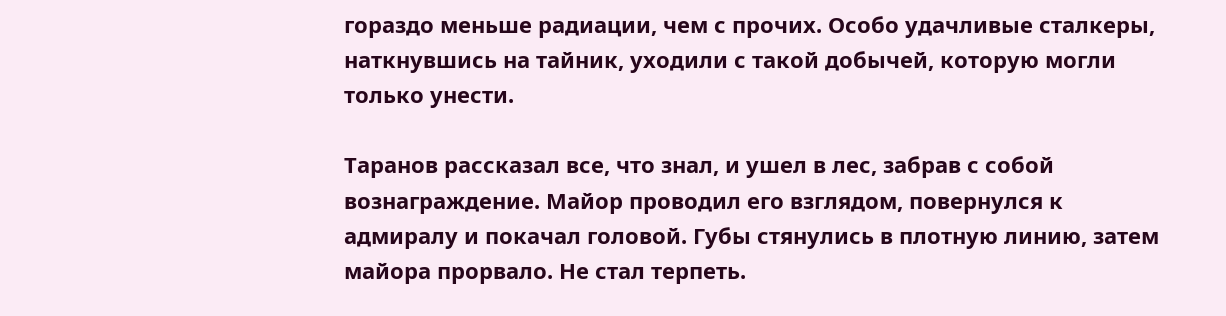гораздо меньше радиации, чем с прочих. Особо удачливые сталкеры, наткнувшись на тайник, уходили с такой добычей, которую могли только унести.

Таранов рассказал все, что знал, и ушел в лес, забрав с собой вознаграждение. Майор проводил его взглядом, повернулся к адмиралу и покачал головой. Губы стянулись в плотную линию, затем майора прорвало. Не стал терпеть.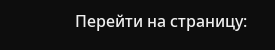Перейти на страницу: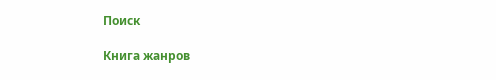Поиск

Книга жанров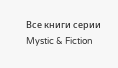Все книги серии Mystic & Fiction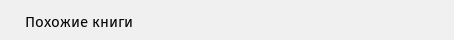Похожие книги